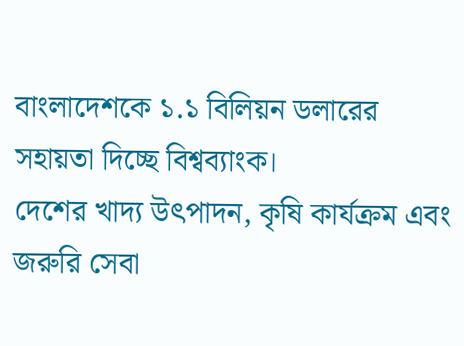বাংলাদেশকে ১.১ বিলিয়ন ডলারের সহায়তা দিচ্ছে বিশ্বব্যাংক।
দেশের খাদ্য উৎপাদন, কৃষি কার্যক্রম এবং জরুরি সেবা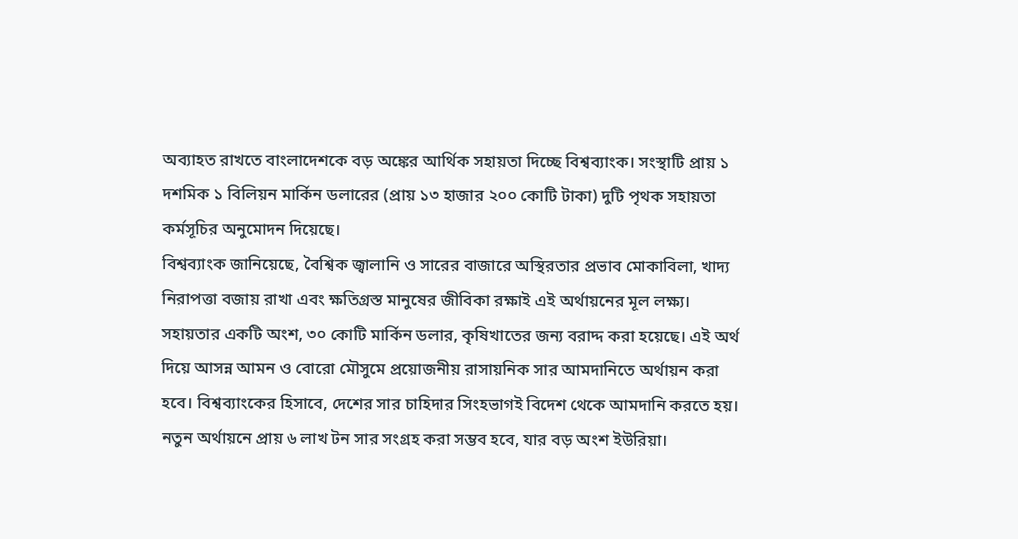অব্যাহত রাখতে বাংলাদেশকে বড় অঙ্কের আর্থিক সহায়তা দিচ্ছে বিশ্বব্যাংক। সংস্থাটি প্রায় ১ দশমিক ১ বিলিয়ন মার্কিন ডলারের (প্রায় ১৩ হাজার ২০০ কোটি টাকা) দুটি পৃথক সহায়তা কর্মসূচির অনুমোদন দিয়েছে।
বিশ্বব্যাংক জানিয়েছে, বৈশ্বিক জ্বালানি ও সারের বাজারে অস্থিরতার প্রভাব মোকাবিলা, খাদ্য নিরাপত্তা বজায় রাখা এবং ক্ষতিগ্রস্ত মানুষের জীবিকা রক্ষাই এই অর্থায়নের মূল লক্ষ্য।
সহায়তার একটি অংশ, ৩০ কোটি মার্কিন ডলার, কৃষিখাতের জন্য বরাদ্দ করা হয়েছে। এই অর্থ দিয়ে আসন্ন আমন ও বোরো মৌসুমে প্রয়োজনীয় রাসায়নিক সার আমদানিতে অর্থায়ন করা হবে। বিশ্বব্যাংকের হিসাবে, দেশের সার চাহিদার সিংহভাগই বিদেশ থেকে আমদানি করতে হয়। নতুন অর্থায়নে প্রায় ৬ লাখ টন সার সংগ্রহ করা সম্ভব হবে, যার বড় অংশ ইউরিয়া।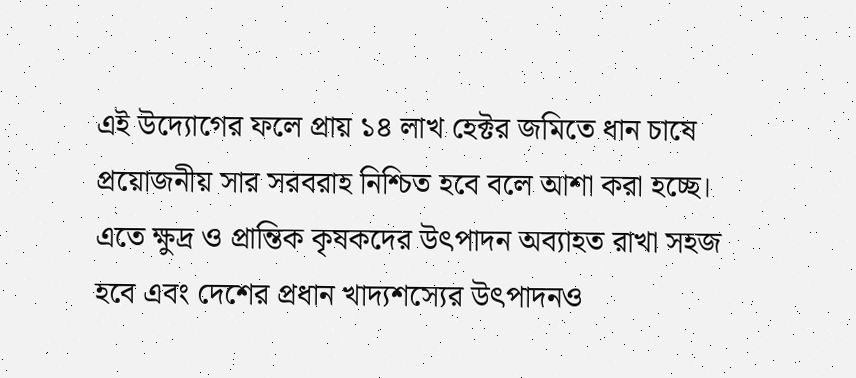এই উদ্যোগের ফলে প্রায় ১৪ লাখ হেক্টর জমিতে ধান চাষে প্রয়োজনীয় সার সরবরাহ নিশ্চিত হবে বলে আশা করা হচ্ছে। এতে ক্ষুদ্র ও প্রান্তিক কৃষকদের উৎপাদন অব্যাহত রাখা সহজ হবে এবং দেশের প্রধান খাদ্যশস্যের উৎপাদনও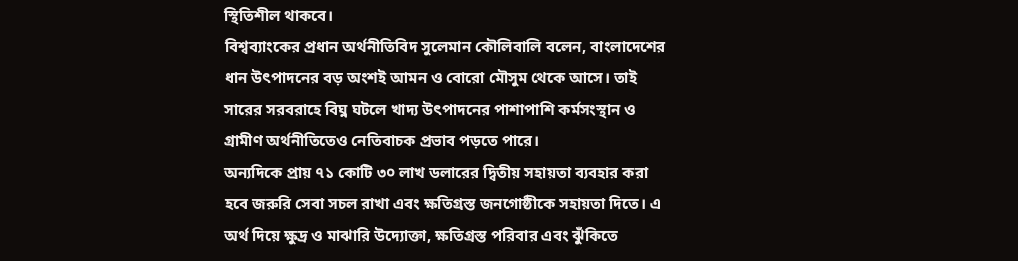স্থিতিশীল থাকবে।
বিশ্বব্যাংকের প্রধান অর্থনীতিবিদ সুলেমান কৌলিবালি বলেন, বাংলাদেশের ধান উৎপাদনের বড় অংশই আমন ও বোরো মৌসুম থেকে আসে। তাই সারের সরবরাহে বিঘ্ন ঘটলে খাদ্য উৎপাদনের পাশাপাশি কর্মসংস্থান ও গ্রামীণ অর্থনীতিতেও নেতিবাচক প্রভাব পড়তে পারে।
অন্যদিকে প্রায় ৭১ কোটি ৩০ লাখ ডলারের দ্বিতীয় সহায়তা ব্যবহার করা হবে জরুরি সেবা সচল রাখা এবং ক্ষতিগ্রস্ত জনগোষ্ঠীকে সহায়তা দিতে। এ অর্থ দিয়ে ক্ষুদ্র ও মাঝারি উদ্যোক্তা, ক্ষতিগ্রস্ত পরিবার এবং ঝুঁকিতে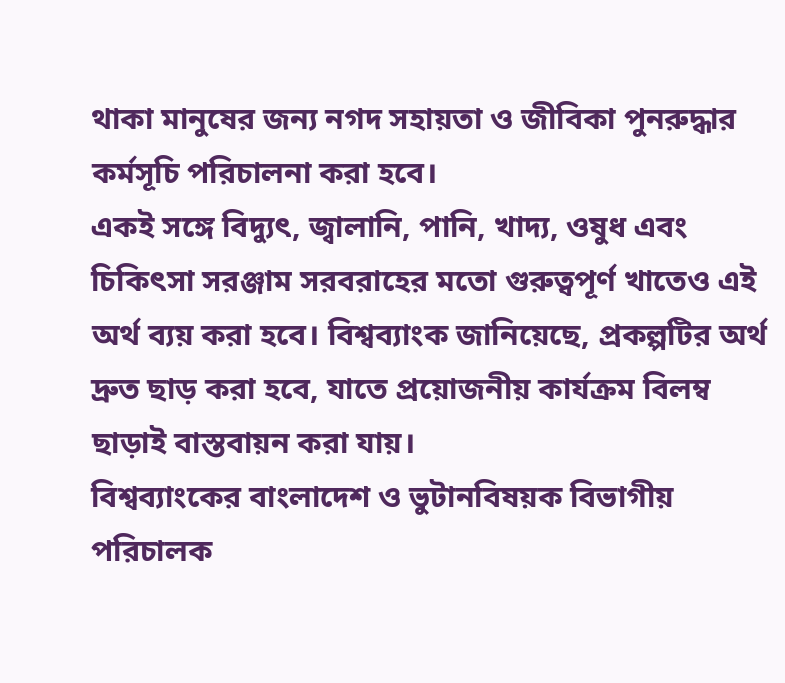থাকা মানুষের জন্য নগদ সহায়তা ও জীবিকা পুনরুদ্ধার কর্মসূচি পরিচালনা করা হবে।
একই সঙ্গে বিদ্যুৎ, জ্বালানি, পানি, খাদ্য, ওষুধ এবং চিকিৎসা সরঞ্জাম সরবরাহের মতো গুরুত্বপূর্ণ খাতেও এই অর্থ ব্যয় করা হবে। বিশ্বব্যাংক জানিয়েছে, প্রকল্পটির অর্থ দ্রুত ছাড় করা হবে, যাতে প্রয়োজনীয় কার্যক্রম বিলম্ব ছাড়াই বাস্তবায়ন করা যায়।
বিশ্বব্যাংকের বাংলাদেশ ও ভুটানবিষয়ক বিভাগীয় পরিচালক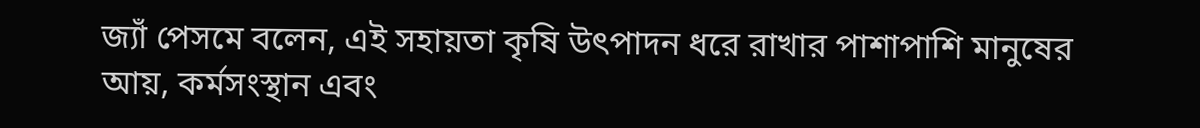জ্যাঁ পেসমে বলেন, এই সহায়তা কৃষি উৎপাদন ধরে রাখার পাশাপাশি মানুষের আয়, কর্মসংস্থান এবং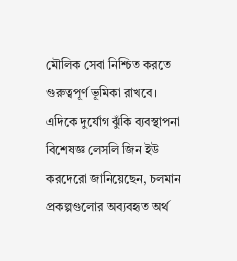মৌলিক সেবা নিশ্চিত করতে গুরুত্বপূর্ণ ভূমিকা রাখবে।
এদিকে দুর্যোগ ঝুঁকি ব্যবস্থাপনা বিশেষজ্ঞ লেসলি জিন ইউ করদেরো জানিয়েছেন, চলমান প্রকল্পগুলোর অব্যবহৃত অর্থ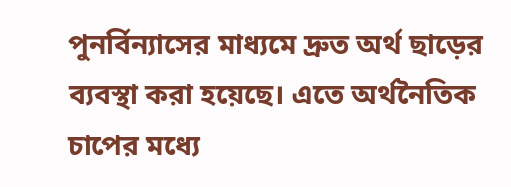পুনর্বিন্যাসের মাধ্যমে দ্রুত অর্থ ছাড়ের ব্যবস্থা করা হয়েছে। এতে অর্থনৈতিক চাপের মধ্যে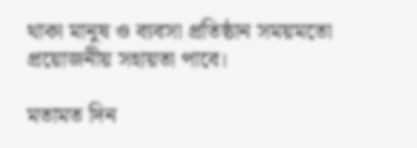থাকা মানুষ ও ব্যবসা প্রতিষ্ঠান সময়মতো প্রয়োজনীয় সহায়তা পাবে।

মতামত দিন